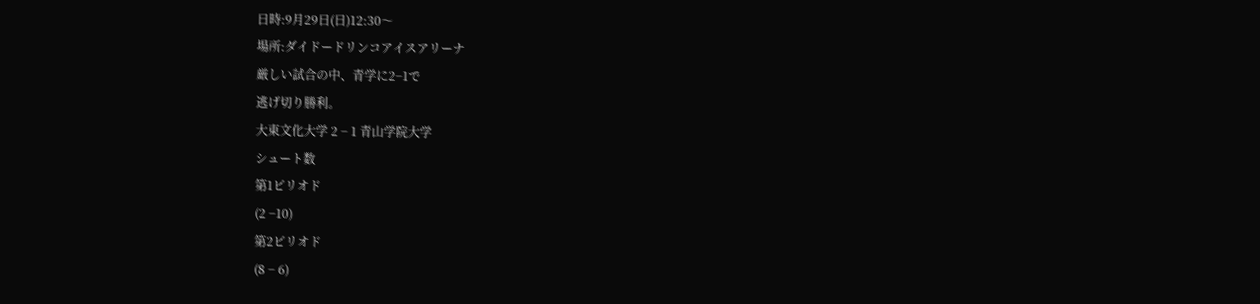日時:9月29日(日)12:30〜
場所:ダイドードリンコアイスアリーナ
厳しい試合の中、青学に2−1で
逃げ切り勝利。
大東文化大学 2 − 1 青山学院大学
シュート数
第1ピリオド
(2 −10)
第2ピリオド
(8 − 6)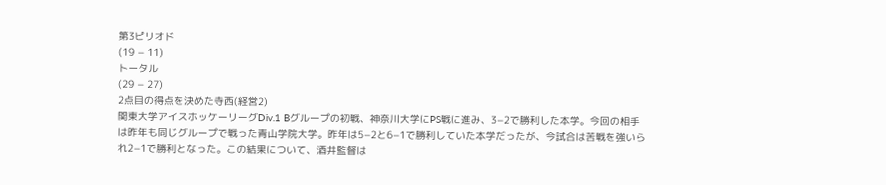第3ピリオド
(19 − 11)
トータル
(29 − 27)
2点目の得点を決めた寺西(経営2)
関東大学アイスホッケーリーグDiv.1 Bグループの初戦、神奈川大学にPS戦に進み、3−2で勝利した本学。今回の相手は昨年も同じグループで戦った青山学院大学。昨年は5−2と6−1で勝利していた本学だったが、今試合は苦戦を強いられ2−1で勝利となった。この結果について、酒井監督は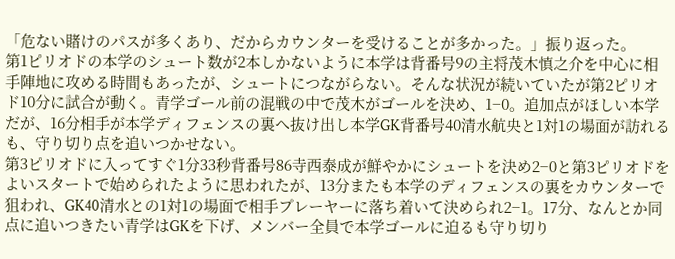「危ない賭けのパスが多くあり、だからカウンターを受けることが多かった。」振り返った。
第1ピリオドの本学のシュート数が2本しかないように本学は背番号9の主将茂木慎之介を中心に相手陣地に攻める時間もあったが、シュートにつながらない。そんな状況が続いていたが第2ピリオド10分に試合が動く。青学ゴール前の混戦の中で茂木がゴールを決め、1−0。追加点がほしい本学だが、16分相手が本学ディフェンスの裏へ抜け出し本学GK背番号40清水航央と1対1の場面が訪れるも、守り切り点を追いつかせない。
第3ピリオドに入ってすぐ1分33秒背番号86寺西泰成が鮮やかにシュートを決め2−0と第3ピリオドをよいスタートで始められたように思われたが、13分またも本学のディフェンスの裏をカウンターで狙われ、GK40清水との1対1の場面で相手プレーヤーに落ち着いて決められ2−1。17分、なんとか同点に追いつきたい青学はGKを下げ、メンバー全員で本学ゴールに迫るも守り切り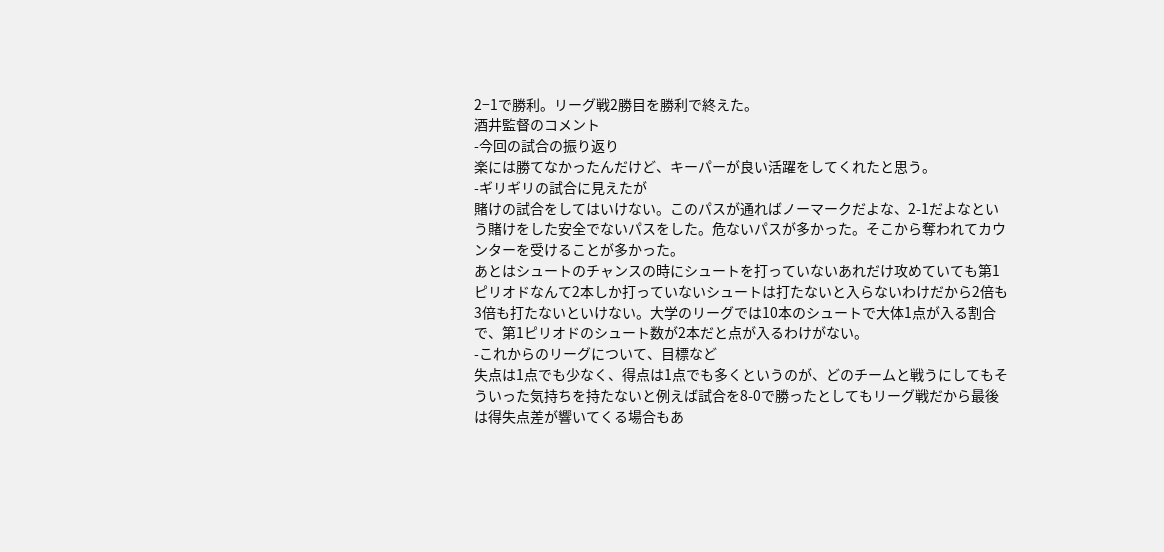2−1で勝利。リーグ戦2勝目を勝利で終えた。
酒井監督のコメント
-今回の試合の振り返り
楽には勝てなかったんだけど、キーパーが良い活躍をしてくれたと思う。
-ギリギリの試合に見えたが
賭けの試合をしてはいけない。このパスが通ればノーマークだよな、2-1だよなという賭けをした安全でないパスをした。危ないパスが多かった。そこから奪われてカウンターを受けることが多かった。
あとはシュートのチャンスの時にシュートを打っていないあれだけ攻めていても第1ピリオドなんて2本しか打っていないシュートは打たないと入らないわけだから2倍も3倍も打たないといけない。大学のリーグでは10本のシュートで大体1点が入る割合で、第1ピリオドのシュート数が2本だと点が入るわけがない。
-これからのリーグについて、目標など
失点は1点でも少なく、得点は1点でも多くというのが、どのチームと戦うにしてもそういった気持ちを持たないと例えば試合を8-0で勝ったとしてもリーグ戦だから最後は得失点差が響いてくる場合もあ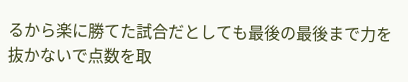るから楽に勝てた試合だとしても最後の最後まで力を抜かないで点数を取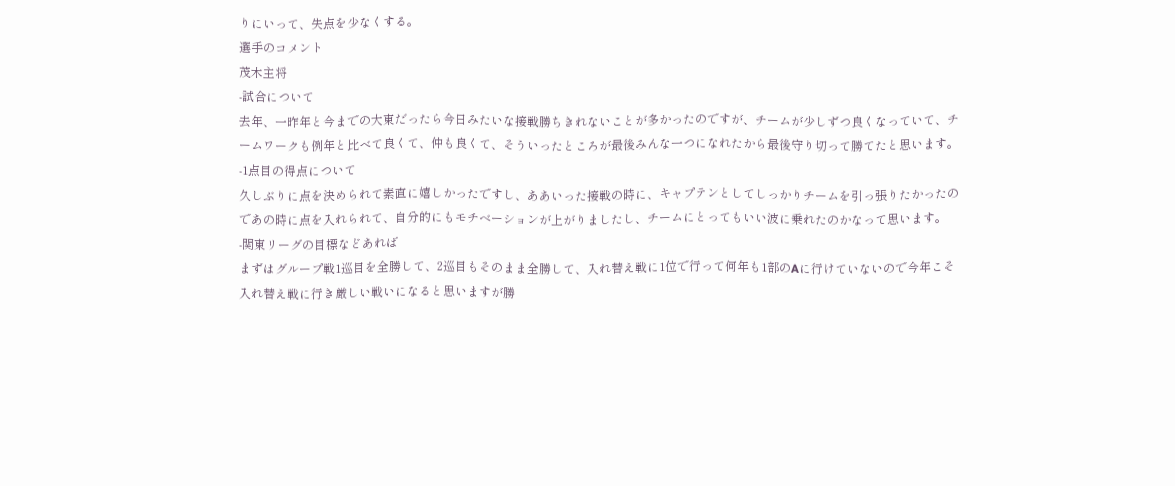りにいって、失点を少なくする。
選手のコメント
茂木主将
-試合について
去年、一昨年と今までの大東だったら今日みたいな接戦勝ちきれないことが多かったのですが、チームが少しずつ良くなっていて、チームワークも例年と比べて良くて、仲も良くて、そういったところが最後みんな一つになれたから最後守り切って勝てたと思います。
-1点目の得点について
久しぶりに点を決められて素直に嬉しかったですし、ああいった接戦の時に、キャプテンとしてしっかりチームを引っ張りたかったのであの時に点を入れられて、自分的にもモチベーションが上がりましたし、チームにとってもいい波に乗れたのかなって思います。
-関東リーグの目標などあれば
まずはグループ戦1巡目を全勝して、2巡目もそのまま全勝して、入れ替え戦に1位で行って何年も1部のAに行けていないので今年こそ入れ替え戦に行き厳しい戦いになると思いますが勝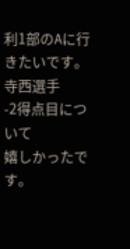利1部のAに行きたいです。
寺西選手
-2得点目について
嬉しかったです。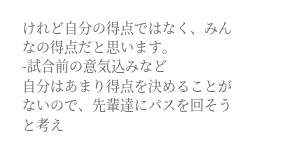けれど自分の得点ではなく、みんなの得点だと思います。
-試合前の意気込みなど
自分はあまり得点を決めることがないので、先輩達にパスを回そうと考え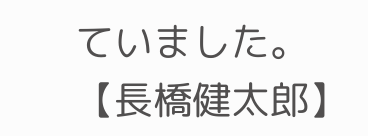ていました。
【長橋健太郎】